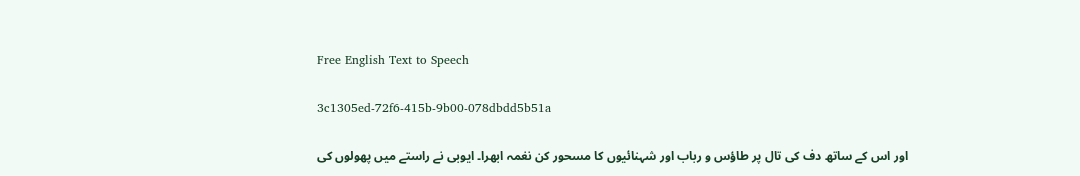Free English Text to Speech

3c1305ed-72f6-415b-9b00-078dbdd5b51a

اور اس کے ساتھ دف کی تال پر طاؤس و رباب اور شہنائیوں کا مسحور کن نغمہ ابھرا۔ ایوبی نے راستے میں پھولوں کی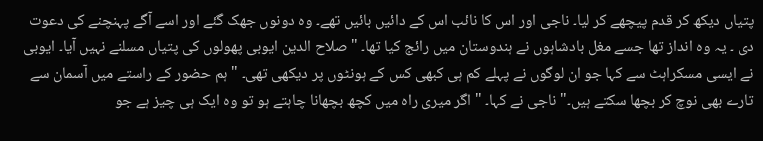پتیاں دیکھ کر قدم پیچھے کر لیا۔ ناجی اور اس کا نائب اس کے دائیں بائیں تھے۔ وہ دونوں جھک گئے اور اسے آگے پہنچنے کی دعوت دی ۔ یہ وہ انداز تھا جسے مغل بادشاہوں نے ہندوستان میں رائج کیا تھا۔ " صلاح الدین ایوبی پھولوں کی پتیاں مسلنے نہیں آیا۔ ایوبی نے ایسی مسکراہٹ سے کہا جو ان لوگوں نے پہلے کم ہی کبھی کس کے ہونٹوں پر دیکھی تھی۔ " ہم حضور کے راستے میں آسمان سے تارے بھی نوچ کر بچھا سکتے ہیں۔" ناجی نے کہا۔ " اگر میری راہ میں کچھ بچھانا چاہتے ہو تو وہ ایک ہی چیز ہے جو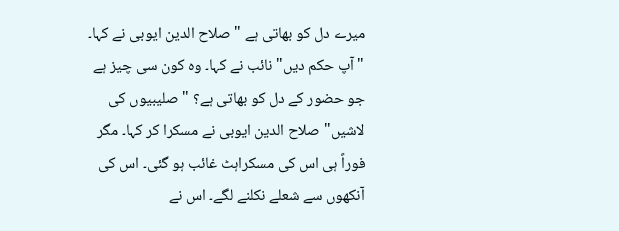میرے دل کو بھاتی ہے " صلاح الدین ایوبی نے کہا۔ " آپ حکم دیں" نائب نے کہا۔ وہ کون سی چیز ہے جو حضور کے دل کو بھاتی ہے؟ " صلیبیوں کی لاشیں" صلاح الدین ایوبی نے مسکرا کر کہا۔ مگر فوراً ہی اس کی مسکراہٹ غائب ہو گئی۔ اس کی آنکھوں سے شعلے نکلنے لگے۔ اس نے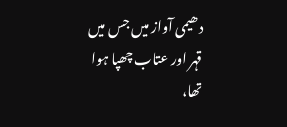دھیمی آواز میں جس میں قہر اور عتاب چھپا ہوا تھا،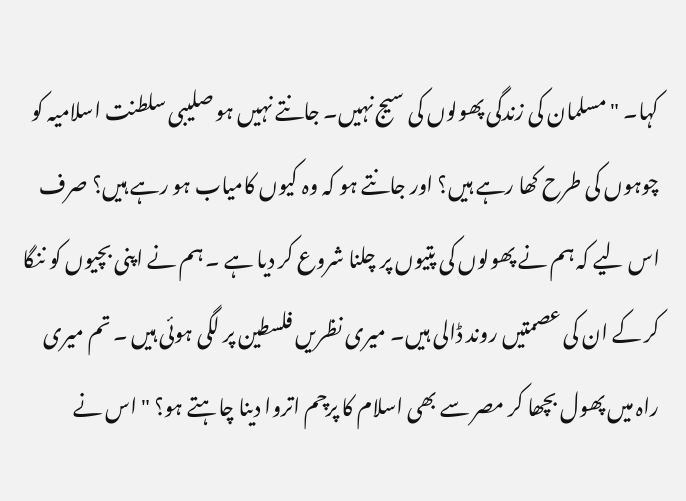کہا۔ " مسلمان کی زندگی پھولوں کی سیج نہیں۔ جانتے نہیں ہو صلیبی سلطنت اسلامیہ کو چوہوں کی طرح کھا رہے ہیں؟ اور جانتے ہو کہ وہ کیوں کامیاب ہو رہے ہیں؟ صرف اس لیے کہ ہم نے پھولوں کی پتیوں پر چلنا شروع کر دیا ہے ۔ ہم نے اپنی بچیوں کو ننگا کر کے ان کی عصمتیں روند ڈالی ہیں۔ میری نظریں فلسطین پر لگی ہوئی ہیں ۔ تم میری راہ میں پھول بچھا کر مصر سے بھی اسلام کا پرچم اتروا دینا چاہتے ہو؟ " اس نے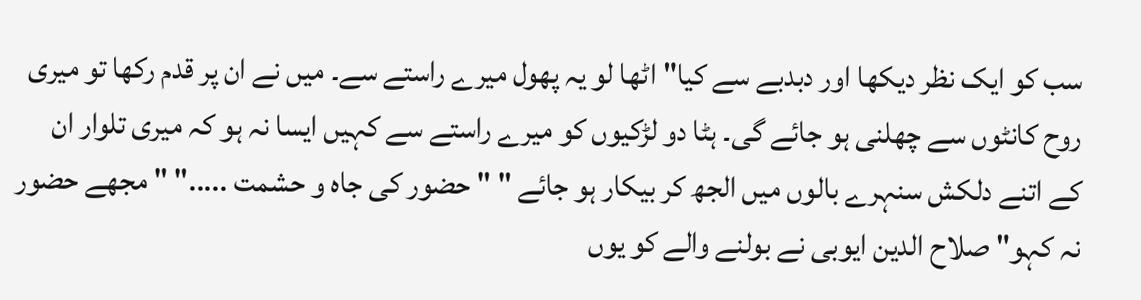سب کو ایک نظر دیکھا اور دبدبے سے کیا" اٹھا لو یہ پھول میرے راستے سے۔ میں نے ان پر قدم رکھا تو میری روح کانٹوں سے چھلنی ہو جائے گی۔ ہٹا دو لڑکیوں کو میرے راستے سے کہیں ایسا نہ ہو کہ میری تلوار ان کے اتنے دلکش سنہرے بالوں میں الجھ کر بیکار ہو جائے " " حضور کی جاہ و حشمت ....." " مجھے حضور نہ کہو" صلاح الدین ایوبی نے بولنے والے کو یوں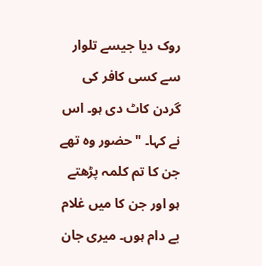روک دیا جیسے تلوار سے کسی کافر کی گردن کاٹ دی ہو۔ اس نے کہا۔ " حضور وہ تھے جن کا تم کلمہ پڑھتے ہو اور جن کا میں غلام بے دام ہوں۔ میری جان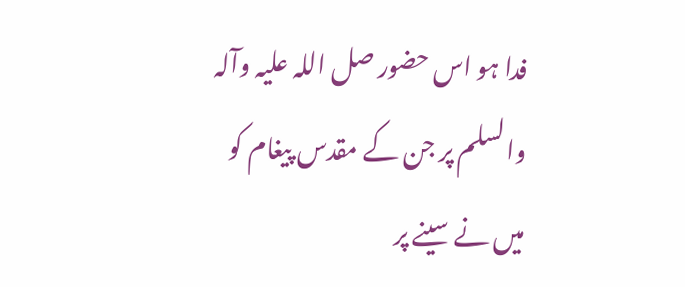فدا ہو اس حضور صل اللہ علیہ وآلہ والسلم پر جن کے مقدس پیغام کو میں نے سینے پر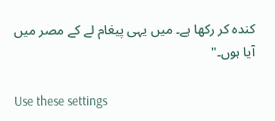کندہ کر رکھا ہے۔ میں یہی پیغام لے کے مصر میں آیا ہوں۔"

Use these settings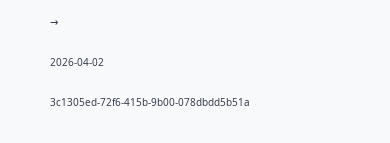→

2026-04-02

3c1305ed-72f6-415b-9b00-078dbdd5b51a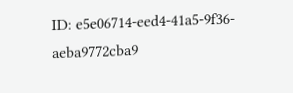ID: e5e06714-eed4-41a5-9f36-aeba9772cba9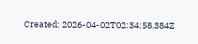Created: 2026-04-02T02:34:58.384Z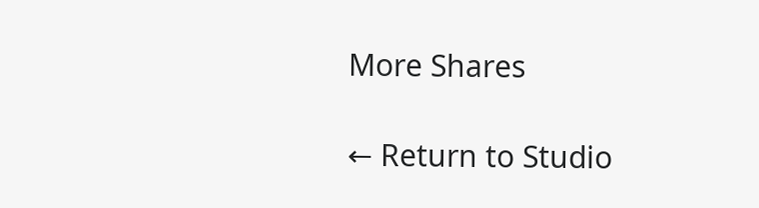More Shares

← Return to Studio